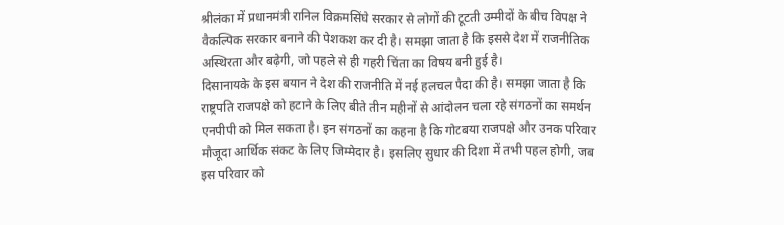श्रीलंका में प्रधानमंत्री रानिल विक्रमसिंघे सरकार से लोगों की टूटती उम्मीदों के बीच विपक्ष ने वैकल्पिक सरकार बनाने की पेशकश कर दी है। समझा जाता है कि इससे देश में राजनीतिक अस्थिरता और बढ़ेगी, जो पहले से ही गहरी चिंता का विषय बनी हुई है।
दिसानायके के इस बयान ने देश की राजनीति में नई हलचल पैदा की है। समझा जाता है कि राष्ट्रपति राजपक्षे को हटाने के लिए बीते तीन महीनों से आंदोलन चला रहे संगठनों का समर्थन एनपीपी को मिल सकता है। इन संगठनों का कहना है कि गोटबया राजपक्षे और उनक परिवार मौजूदा आर्थिक संकट के लिए जिम्मेदार है। इसलिए सुधार की दिशा में तभी पहल होगी, जब इस परिवार को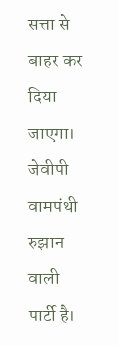सत्ता से बाहर कर दिया जाएगा।
जेवीपी वामपंथी रुझान वाली पार्टी है।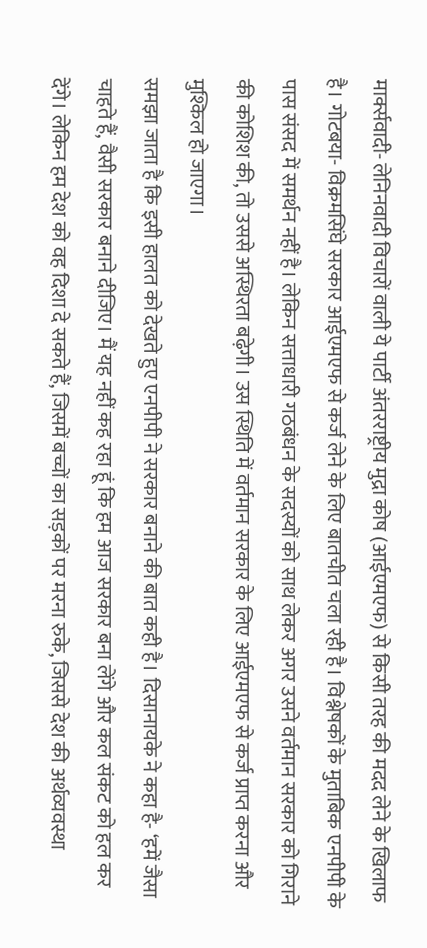मार्क्सवादी- लेनिनवादी विचारों वाली ये पार्टी अंतरराष्ट्रीय मुद्रा कोष (आईएमएफ) से किसी तरह की मदद लेने के खिलाफ है। गोटबया- विक्रमसिंघे सरकार आईएमएफ से कर्ज लेने के लिए बातचीत चला रही है। विश्लेषकों के मुताबिक एनपीपी के पास संसद में समर्थन नहीं है। लेकिन सत्ताधारी गठबंधन के सदस्यों को साथ लेकर अगर उसने वर्तमान सरकार को गिराने की कोशिश की, तो उससे अस्थिरता बढ़ेगी। उस स्थिति में वर्तमान सरकार के लिए आईएमएफ से कर्ज प्राप्त करना और मुश्किल हो जाएगा।
समझा जाता है कि इसी हालत को देखते हुए एनपीपी ने सरकार बनाने की बात कही है। दिसानायके ने कहा है- ‘हमें जैसा चाहते हैं, वैसी सरकार बनाने दीजिए। मैं यह नहीं कह रहा हूं कि हम आज सरकार बना लेंगे और कल संकट को हल कर देंगे। लेकिन हम देश को वह दिशा दे सकते हैं, जिसमें बच्चों का सड़कों पर मरना रुके, जिससे देश की अर्थव्यवस्था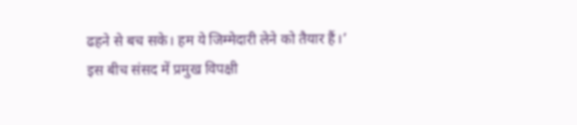ढहने से बच सके। हम ये जिम्मेदारी लेने को तैयार हैं।’
इस बीच संसद में प्रमुख विपक्षी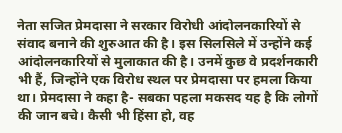नेता सजित प्रेमदासा ने सरकार विरोधी आंदोलनकारियों से संवाद बनाने की शुरुआत की है। इस सिलसिले में उन्होंने कई आंदोलनकारियों से मुलाकात की है। उनमें कुछ वे प्रदर्शनकारी भी हैं, जिन्होंने एक विरोध स्थल पर प्रेमदासा पर हमला किया था। प्रेमदासा ने कहा है- सबका पहला मकसद यह है कि लोगों की जान बचे। कैसी भी हिंसा हो, वह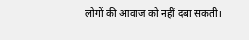लोगों की आवाज को नहीं दबा सकती।